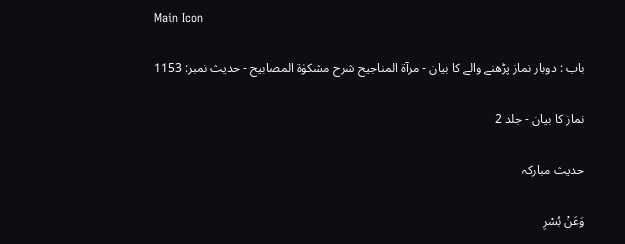Main Icon

باب : دوبار نماز پڑھنے والے کا بیان - مرآۃ المناجیح شرح مشکوٰۃ المصابیح - حدیث نمبر: 1153

نماز کا بیان - جلد 2

حدیث مبارکہ

وَعَنْ بُسْرِ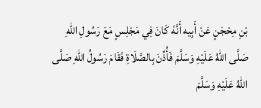بْنِ مِحْجَنٍ عَنْ أَبِيه أَنَّهٗ كَانَ فِي مَجْلِسٍ مَعَ رَسُولِ اللهِ صَلَّى اللّٰهُ عَلَيْهِ وَسَلَّمَ فَأُذِّنَ بِالصَّلَاةِ فَقَامَ رَسُولُ اللهِ صَلَّى اللّٰهُ عَلَيْهِ وَسَلَّمَ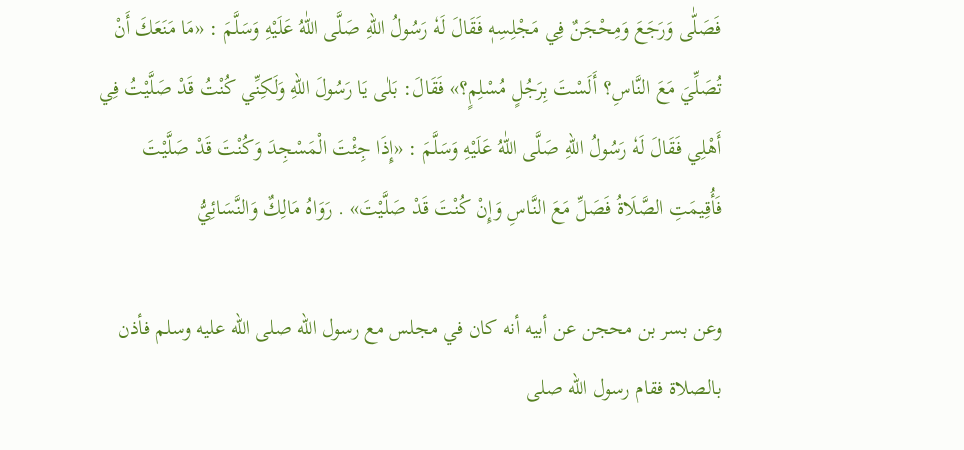فَصَلّٰى وَرَجَعَ وَمِحْجَنٌ فِي مَجْلِسِهٖ فَقَالَ لَهٗ رَسُولُ اللهِ صَلَّى اللّٰهُ عَلَيْهِ وَسَلَّمَ : «مَا مَنَعَكَ أَنْ تُصَلِّيَ مَعَ النَّاسِ؟ أَلَسْتَ بِرَجُلٍ مُسْلِمٍ؟» فَقَالَ: بَلٰى يَا رَسُولَ اللهِ وَلَكِنِّي كُنْتُ قَدْ صَلَّيْتُ فِي أَهْلِي فَقَالَ لَهٗ رَسُولُ اللهِ صَلَّى اللّٰهُ عَلَيْهِ وَسَلَّمَ : «إِذَا جِئْتَ الْمَسْجِدَ وَكُنْتَ قَدْ صَلَّيْتَ فَأُقِيمَتِ الصَّلَاةُ فَصَلِّ مَعَ النَّاسِ وَإِنْ كُنْتَ قَدْ صَلَّيْتَ» . رَوَاهُ مَالِكٌ وَالنَّسَائِيُّ

وعن بسر بن محجن عن أبيه أنه كان في مجلس مع رسول الله صلى الله عليه وسلم فأذن بالصلاة فقام رسول الله صلى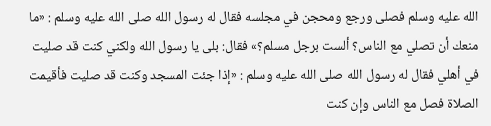الله عليه وسلم فصلى ورجع ومحجن في مجلسه فقال له رسول الله صلى الله عليه وسلم : «ما منعك أن تصلي مع الناس؟ ألست برجل مسلم؟» فقال: بلى يا رسول الله ولكني كنت قد صليت في أهلي فقال له رسول الله صلى الله عليه وسلم : «إذا جئت المسجد وكنت قد صليت فأقيمت الصلاة فصل مع الناس وإن كنت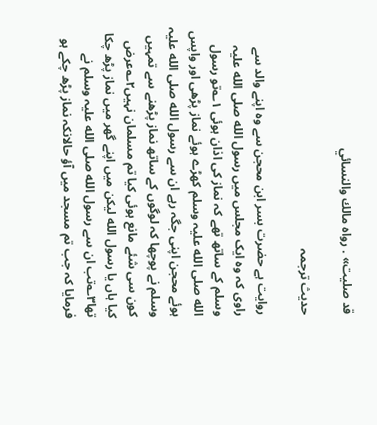قد صليت» . رواه مالك والنسائي

حدیث ترجمہ

روایت ہے حضرت بسر ابن محجن سے وہ اپنے والد سے راوی کہ وہ ایک مجلس میں رسول الله صلی الله علیہ وسلم کے ساتھ تھے کہ نماز کی اذان ہوئی ۱؎تو رسول الله صلی الله علیہ وسلم کھڑے ہوئے نماز پڑھی اور واپس ہوئے محجن اپنی جگہ رہے ان سے رسول الله صلی الله علیہ وسلم نے پوچھا کہ لوگوں کے ساتھ نماز پڑھنے سے تمہیں کون سی شئے مانع ہوئی کیا تم مسلمان نہیں۲؎عرض کیا ہاں یا رسول الله لیکن میں اپنے گھر میں نماز پڑھ چکا تھا۳؎تب ان سے رسول الله صلی الله علیہ وسلم نے فرمایا کہ جب تم مسجد میں آؤ حالانکہ نماز پڑھ چکے ہو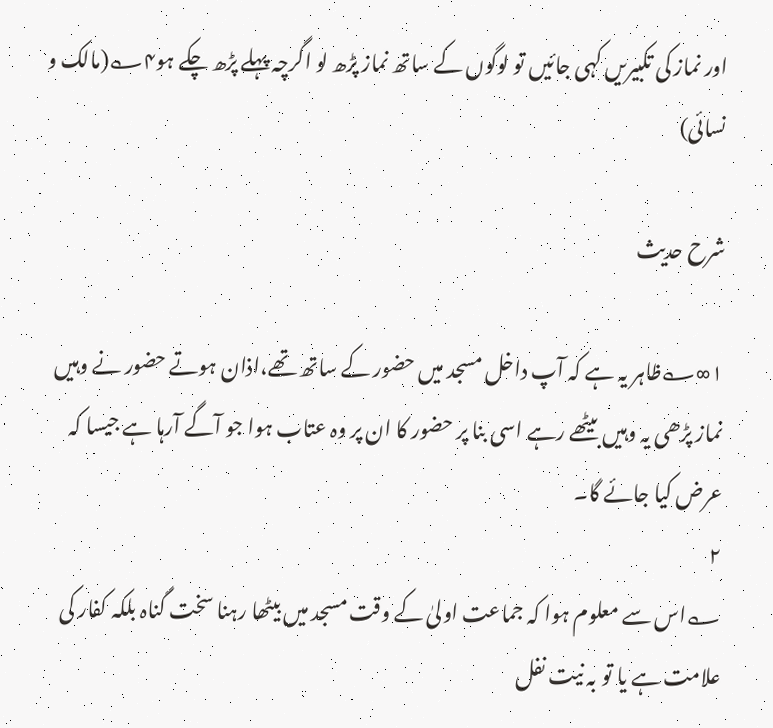اور نماز کی تکبیریں کہی جائیں تو لوگوں کے ساتھ نماز پڑھ لو اگرچہ پہلے پڑھ چکے ہو۴؎(مالک و نسائی)

شرح حدیث

۱∞؎ظاہر یہ ہے کہ آپ داخل مسجد میں حضور کے ساتھ تھے،اذان ہوتے حضور نے وہیں نماز پڑھی یہ وہیں بیٹھے رہے اسی بنا پر حضور کا ان پر وہ عتاب ہوا جو آگے آرہا ہے جیسا کہ عرض کیا جائے گا۔
۲
؎اس سے معلوم ہوا کہ جماعت اولیٰ کے وقت مسجد میں بیٹھا رہنا سخت گناہ بلکہ کفار کی علامت ہے یا تو بہ نیت نفل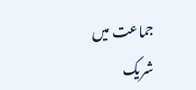جماعت میں شریک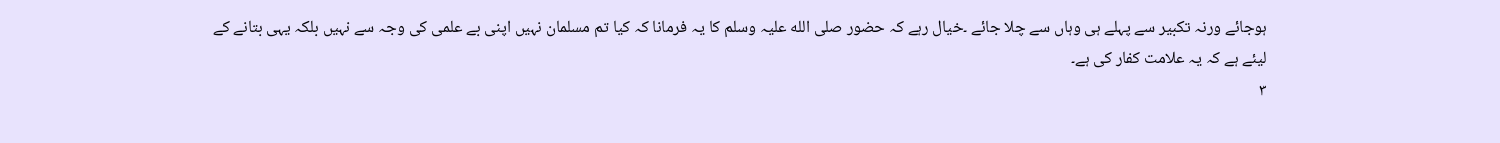ہوجائے ورنہ تکبیر سے پہلے ہی وہاں سے چلا جائے ۔خیال رہے کہ حضور صلی الله علیہ وسلم کا یہ فرمانا کہ کیا تم مسلمان نہیں اپنی بے علمی کی وجہ سے نہیں بلکہ یہی بتانے کے لیئے ہے کہ یہ علامت کفار کی ہے۔
۳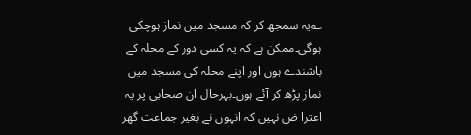؎یہ سمجھ کر کہ مسجد میں نماز ہوچکی ہوگی۔ممکن ہے کہ یہ کسی دور کے محلہ کے باشندے ہوں اور اپنے محلہ کی مسجد میں نماز پڑھ کر آئے ہوں۔بہرحال ان صحابی پر یہ اعترا ض نہیں کہ انہوں نے بغیر جماعت گھر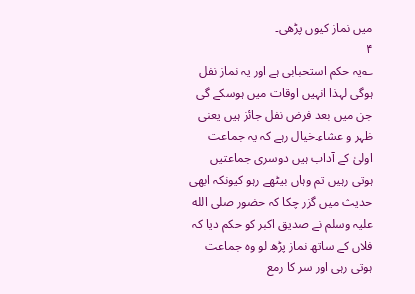میں نماز کیوں پڑھی۔
۴
؎یہ حکم استحبابی ہے اور یہ نماز نفل ہوگی لہذا انہیں اوقات میں ہوسکے گی جن میں بعد فرض نفل جائز ہیں یعنی ظہر و عشاء۔خیال رہے کہ یہ جماعت اولیٰ کے آداب ہیں دوسری جماعتیں ہوتی رہیں تم وہاں بیٹھے رہو کیونکہ ابھی حدیث میں گزر چکا کہ حضور صلی الله علیہ وسلم نے صدیق اکبر کو حکم دیا کہ فلاں کے ساتھ نماز پڑھ لو وہ جماعت ہوتی رہی اور سر کا رمع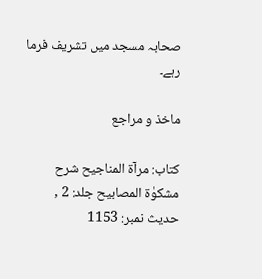صحابہ مسجد میں تشریف فرما رہے۔

ماخذ و مراجع

کتاب: مرآۃ المناجیح شرح مشکوٰۃ المصابیح جلد: 2 , حدیث نمبر: 1153